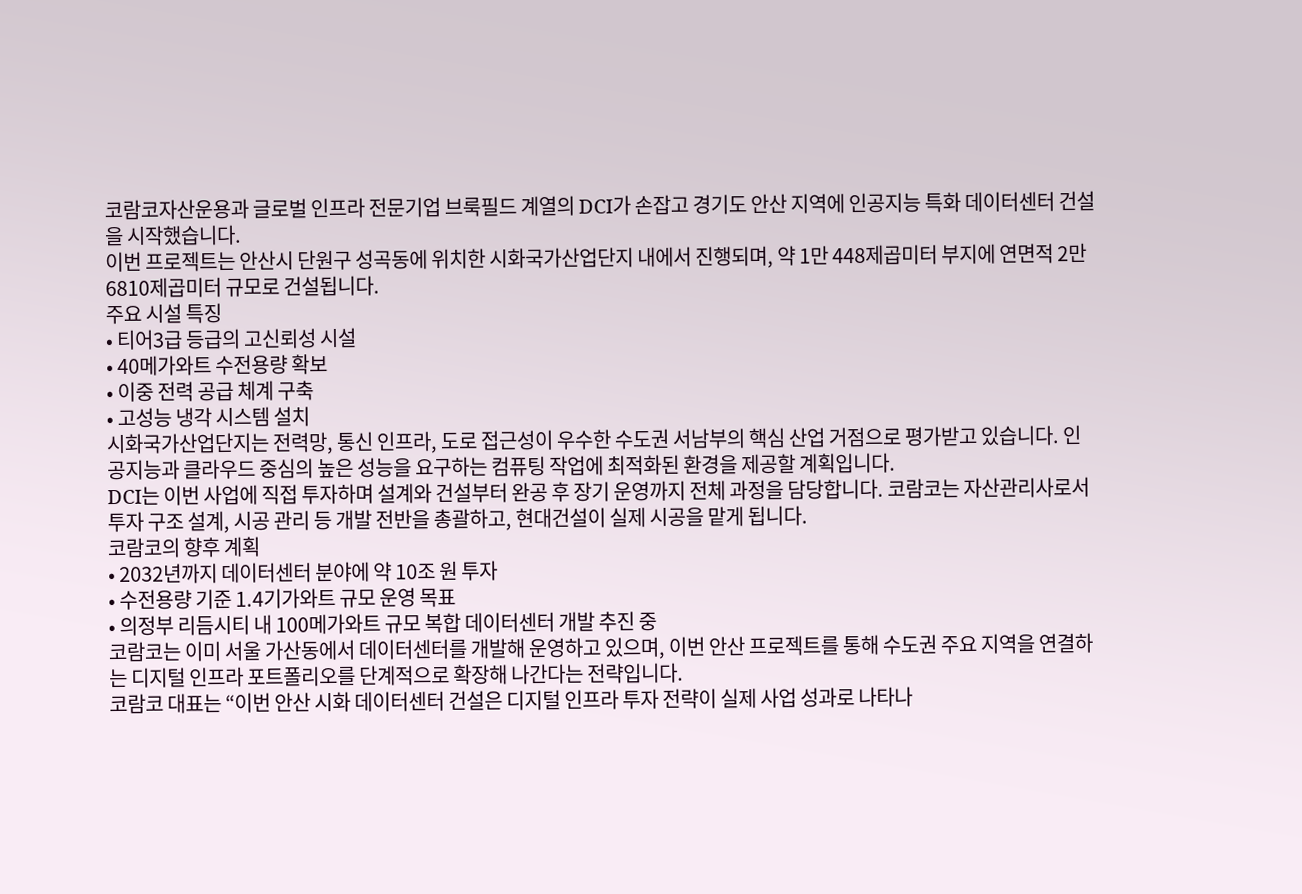코람코자산운용과 글로벌 인프라 전문기업 브룩필드 계열의 DCI가 손잡고 경기도 안산 지역에 인공지능 특화 데이터센터 건설을 시작했습니다.
이번 프로젝트는 안산시 단원구 성곡동에 위치한 시화국가산업단지 내에서 진행되며, 약 1만 448제곱미터 부지에 연면적 2만 6810제곱미터 규모로 건설됩니다.
주요 시설 특징
• 티어3급 등급의 고신뢰성 시설
• 40메가와트 수전용량 확보
• 이중 전력 공급 체계 구축
• 고성능 냉각 시스템 설치
시화국가산업단지는 전력망, 통신 인프라, 도로 접근성이 우수한 수도권 서남부의 핵심 산업 거점으로 평가받고 있습니다. 인공지능과 클라우드 중심의 높은 성능을 요구하는 컴퓨팅 작업에 최적화된 환경을 제공할 계획입니다.
DCI는 이번 사업에 직접 투자하며 설계와 건설부터 완공 후 장기 운영까지 전체 과정을 담당합니다. 코람코는 자산관리사로서 투자 구조 설계, 시공 관리 등 개발 전반을 총괄하고, 현대건설이 실제 시공을 맡게 됩니다.
코람코의 향후 계획
• 2032년까지 데이터센터 분야에 약 10조 원 투자
• 수전용량 기준 1.4기가와트 규모 운영 목표
• 의정부 리듬시티 내 100메가와트 규모 복합 데이터센터 개발 추진 중
코람코는 이미 서울 가산동에서 데이터센터를 개발해 운영하고 있으며, 이번 안산 프로젝트를 통해 수도권 주요 지역을 연결하는 디지털 인프라 포트폴리오를 단계적으로 확장해 나간다는 전략입니다.
코람코 대표는 “이번 안산 시화 데이터센터 건설은 디지털 인프라 투자 전략이 실제 사업 성과로 나타나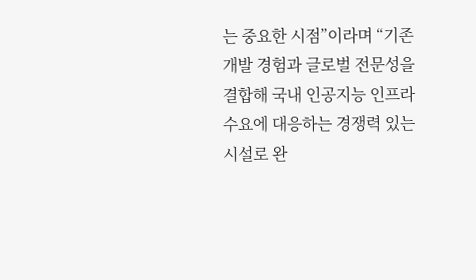는 중요한 시점”이라며 “기존 개발 경험과 글로벌 전문성을 결합해 국내 인공지능 인프라 수요에 대응하는 경쟁력 있는 시설로 완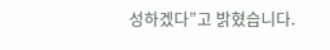성하겠다”고 밝혔습니다.